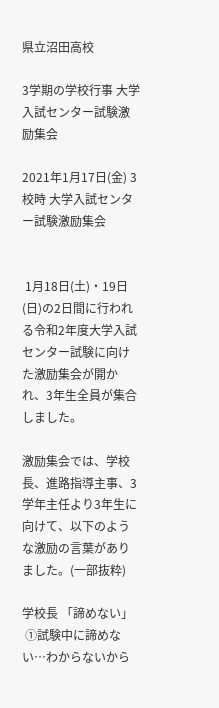県立沼田高校

3学期の学校行事 大学入試センター試験激励集会

2021年1月17日(金) 3校時 大学入試センター試験激励集会


 1月18日(土)・19日(日)の2日間に行われる令和2年度大学入試センター試験に向けた激励集会が開かれ、3年生全員が集合しました。

激励集会では、学校長、進路指導主事、3学年主任より3年生に向けて、以下のような激励の言葉がありました。(一部抜粋)

学校長 「諦めない」
 ①試験中に諦めない…わからないから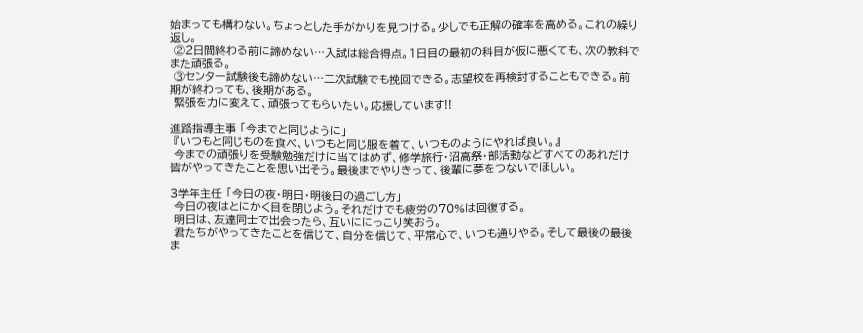始まっても構わない。ちょっとした手がかりを見つける。少しでも正解の確率を高める。これの繰り返し。
 ②2日間終わる前に諦めない…入試は総合得点。1日目の最初の科目が仮に悪くても、次の教科でまた頑張る。
 ③センター試験後も諦めない…二次試験でも挽回できる。志望校を再検討することもできる。前期が終わっても、後期がある。
 緊張を力に変えて、頑張ってもらいたい。応援しています!!

進路指導主事 「今までと同じように」
 『いつもと同じものを食べ、いつもと同じ服を着て、いつものようにやれば良い。』
 今までの頑張りを受験勉強だけに当てはめず、修学旅行・沼高祭・部活動などすべてのあれだけ皆がやってきたことを思い出そう。最後までやりきって、後輩に夢をつないでほしい。

3学年主任 「今日の夜・明日・明後日の過ごし方」
 今日の夜はとにかく目を閉じよう。それだけでも疲労の70%は回復する。
 明日は、友達同士で出会ったら、互いににっこり笑おう。
 君たちがやってきたことを信じて、自分を信じて、平常心で、いつも通りやる。そして最後の最後ま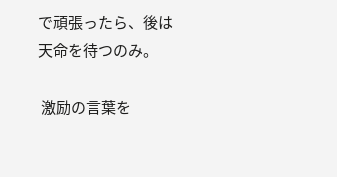で頑張ったら、後は天命を待つのみ。

 激励の言葉を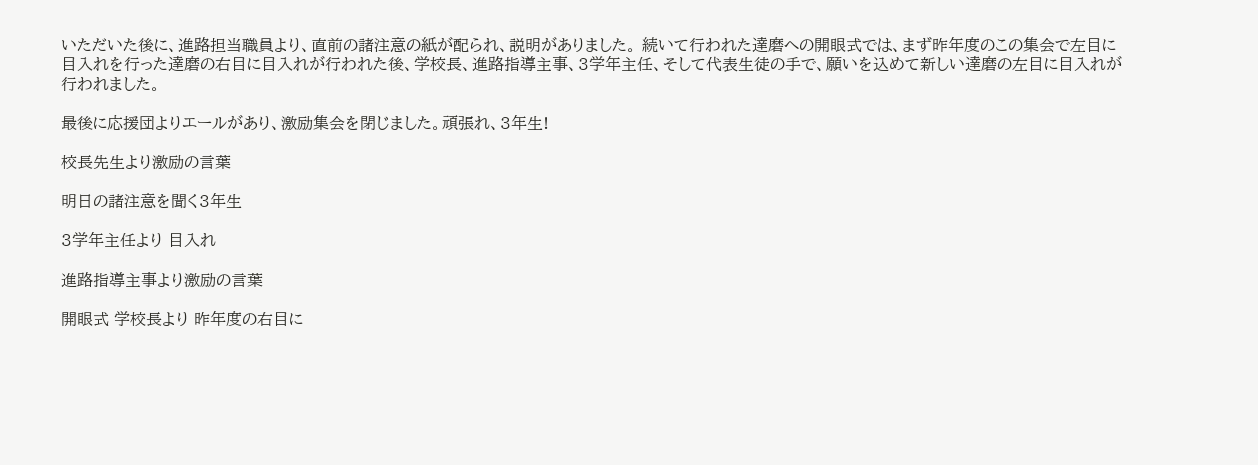いただいた後に、進路担当職員より、直前の諸注意の紙が配られ、説明がありました。 続いて行われた達磨への開眼式では、まず昨年度のこの集会で左目に目入れを行った達磨の右目に目入れが行われた後、学校長、進路指導主事、3学年主任、そして代表生徒の手で、願いを込めて新しい達磨の左目に目入れが行われました。

最後に応援団よりエールがあり、激励集会を閉じました。頑張れ、3年生!

校長先生より激励の言葉

明日の諸注意を聞く3年生

3学年主任より 目入れ

進路指導主事より激励の言葉

開眼式 学校長より 昨年度の右目に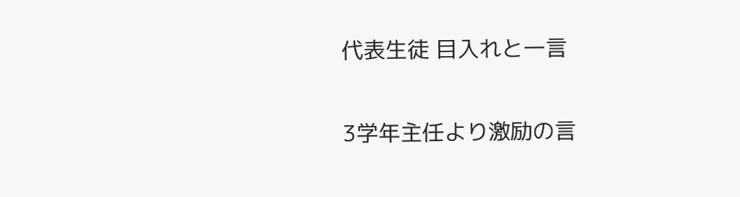代表生徒 目入れと一言

3学年主任より激励の言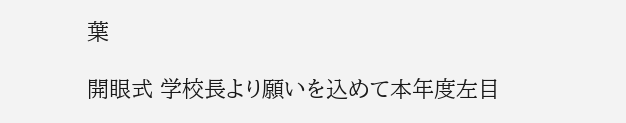葉

開眼式 学校長より願いを込めて本年度左目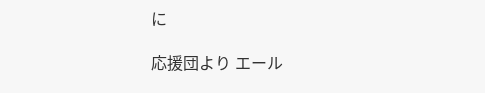に

応援団より エール